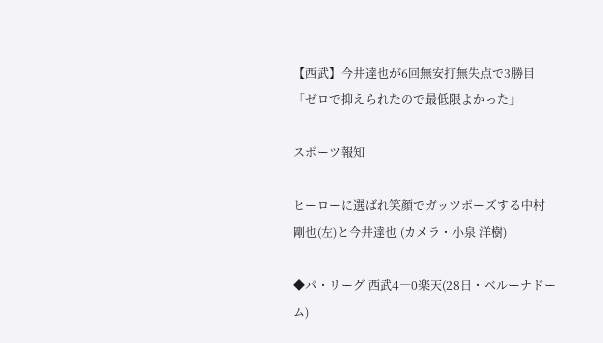【西武】今井達也が6回無安打無失点で3勝目「ゼロで抑えられたので最低限よかった」

スポーツ報知

ヒーローに選ばれ笑顔でガッツポーズする中村剛也(左)と今井達也 (カメラ・小泉 洋樹)

◆パ・リーグ 西武4―0楽天(28日・ベルーナドーム)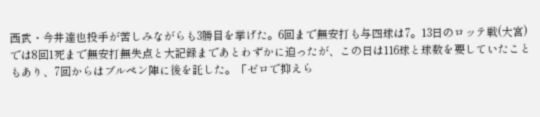西武・今井達也投手が苦しみながらも3勝目を挙げた。6回まで無安打も与四球は7。13日のロッテ戦(大宮)では8回1死まで無安打無失点と大記録まであとわずかに迫ったが、この日は116球と球数を要していたこともあり、7回からはブルペン陣に後を託した。「ゼロで抑えら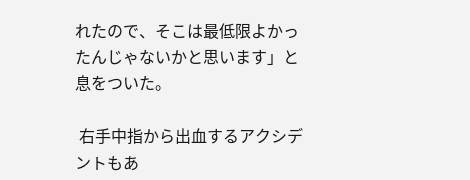れたので、そこは最低限よかったんじゃないかと思います」と息をついた。

 右手中指から出血するアクシデントもあ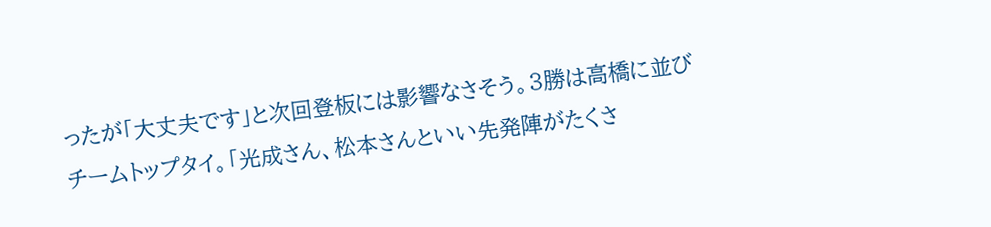ったが「大丈夫です」と次回登板には影響なさそう。3勝は高橋に並びチームトップタイ。「光成さん、松本さんといい先発陣がたくさ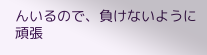んいるので、負けないように頑張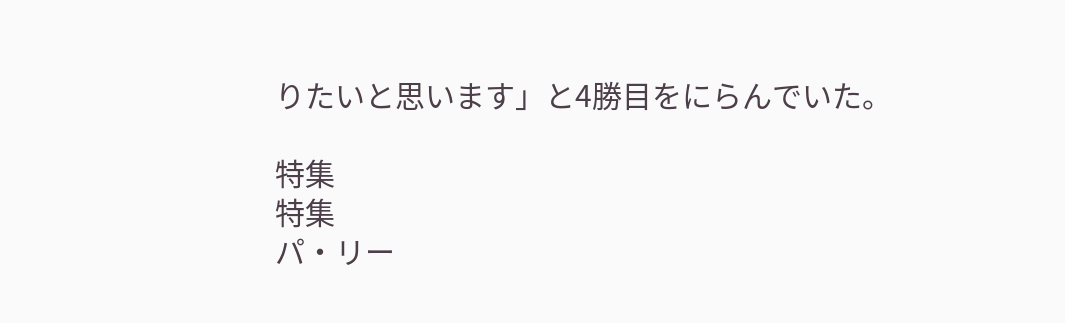りたいと思います」と4勝目をにらんでいた。

特集
特集
パ・リー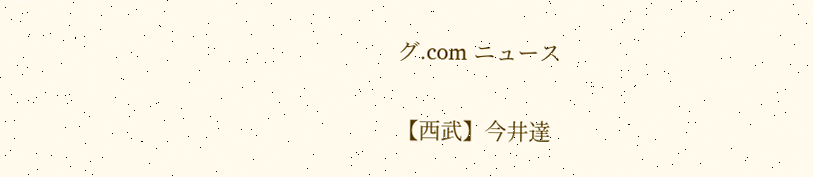グ.com ニュース

【西武】今井達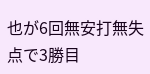也が6回無安打無失点で3勝目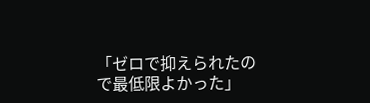「ゼロで抑えられたので最低限よかった」